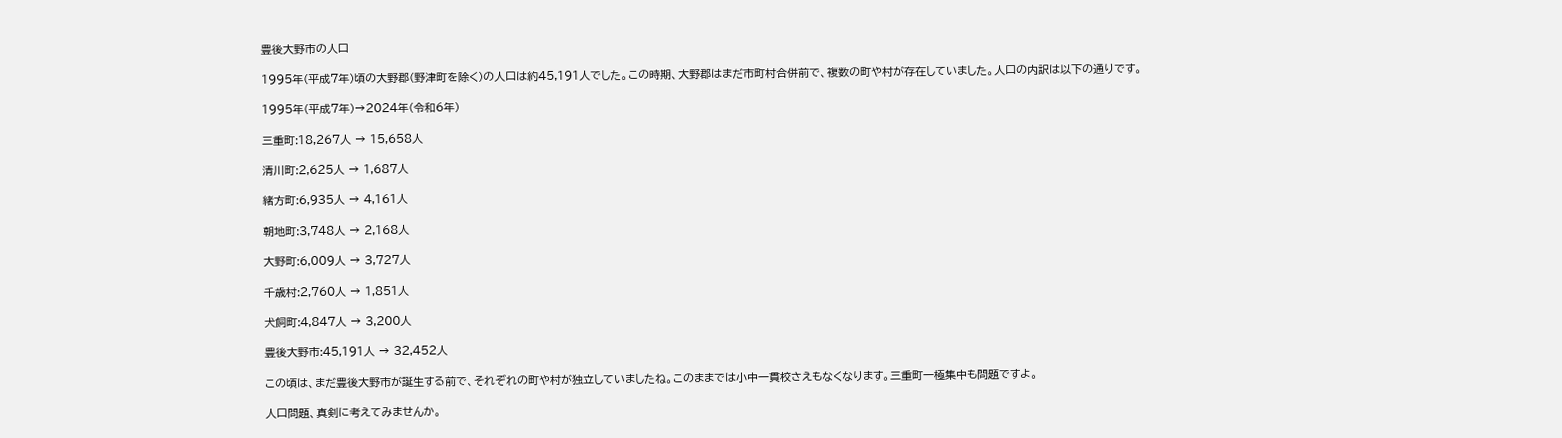豊後大野市の人口

1995年(平成7年)頃の大野郡(野津町を除く)の人口は約45,191人でした。この時期、大野郡はまだ市町村合併前で、複数の町や村が存在していました。人口の内訳は以下の通りです。

1995年(平成7年)→2024年(令和6年)

三重町:18,267人 → 15,658人

清川町:2,625人 → 1,687人

緒方町:6,935人 → 4,161人

朝地町:3,748人 → 2,168人

大野町:6,009人 → 3,727人

千歳村:2,760人 → 1,851人

犬飼町:4,847人 → 3,200人

豊後大野市:45,191人 → 32,452人

この頃は、まだ豊後大野市が誕生する前で、それぞれの町や村が独立していましたね。このままでは小中一貫校さえもなくなります。三重町一極集中も問題ですよ。

人口問題、真剣に考えてみませんか。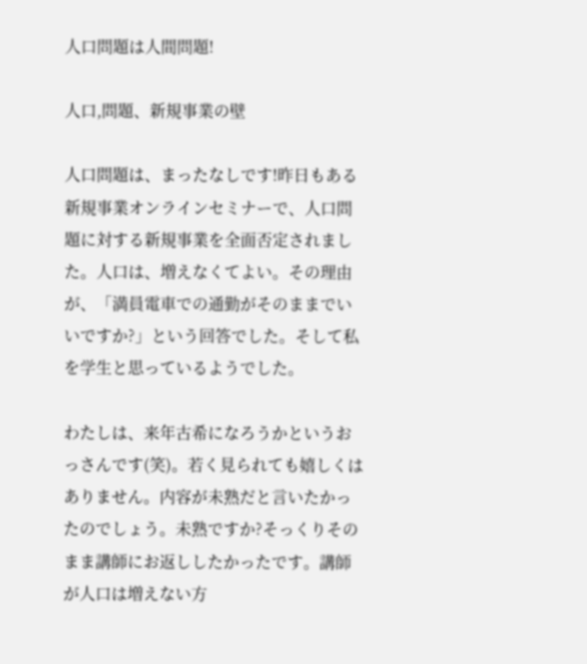人口問題は人間問題!

人口,問題、新規事業の壁

人口問題は、まったなしです!昨日もある新規事業オンラインセミナーで、人口問題に対する新規事業を全面否定されました。人口は、増えなくてよい。その理由が、「満員電車での通勤がそのままでいいですか?」という回答でした。そして私を学生と思っているようでした。

わたしは、来年古希になろうかというおっさんです(笑)。若く見られても嬉しくはありません。内容が未熟だと言いたかったのでしょう。未熟ですか?そっくりそのまま講師にお返ししたかったです。講師が人口は増えない方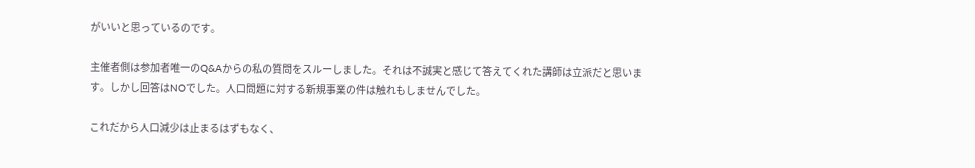がいいと思っているのです。

主催者側は参加者唯一のQ&Aからの私の質問をスルーしました。それは不誠実と感じて答えてくれた講師は立派だと思います。しかし回答はNOでした。人口問題に対する新規事業の件は触れもしませんでした。

これだから人口減少は止まるはずもなく、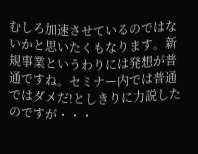むしろ加速させているのではないかと思いたくもなります。新規事業というわりには発想が普通ですね。セミナー内では普通ではダメだ!としきりに力説したのですが・・・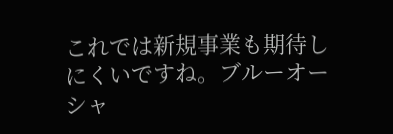これでは新規事業も期待しにくいですね。ブルーオーシャ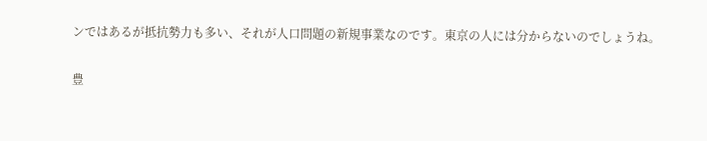ンではあるが抵抗勢力も多い、それが人口問題の新規事業なのです。東京の人には分からないのでしょうね。

豊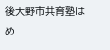後大野市共育塾はめ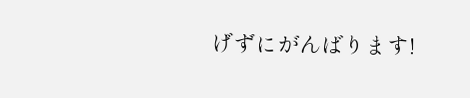げずにがんばります!